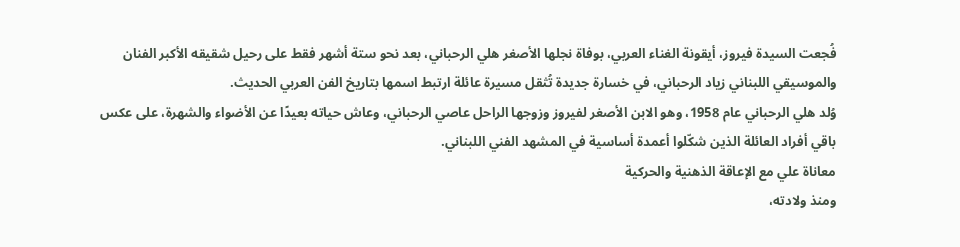فُجعت السيدة فيروز، أيقونة الغناء العربي، بوفاة نجلها الأصغر هلي الرحباني، بعد نحو ستة أشهر فقط على رحيل شقيقه الأكبر الفنان والموسيقي اللبناني زياد الرحباني، في خسارة جديدة تُثقل مسيرة عائلة ارتبط اسمها بتاريخ الفن العربي الحديث.
وُلد هلي الرحباني عام 1958، وهو الابن الأصغر لفيروز وزوجها الراحل عاصي الرحباني، وعاش حياته بعيدًا عن الأضواء والشهرة، على عكس باقي أفراد العائلة الذين شكّلوا أعمدة أساسية في المشهد الفني اللبناني.
معاناة علي مع الإعاقة الذهنية والحركية
ومنذ ولادته،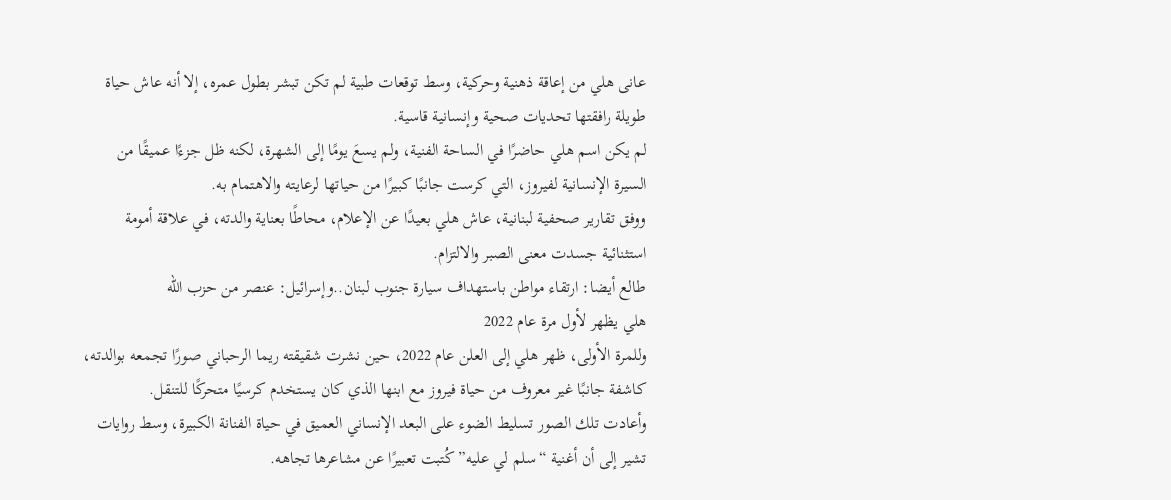عانى هلي من إعاقة ذهنية وحركية، وسط توقعات طبية لم تكن تبشر بطول عمره، إلا أنه عاش حياة طويلة رافقتها تحديات صحية وإنسانية قاسية.
لم يكن اسم هلي حاضرًا في الساحة الفنية، ولم يسعَ يومًا إلى الشهرة، لكنه ظل جزءًا عميقًا من السيرة الإنسانية لفيروز، التي كرست جانبًا كبيرًا من حياتها لرعايته والاهتمام به.
ووفق تقارير صحفية لبنانية، عاش هلي بعيدًا عن الإعلام، محاطًا بعناية والدته، في علاقة أمومة استثنائية جسدت معنى الصبر والالتزام.
طالع أيضا: ارتقاء مواطن باستهداف سيارة جنوب لبنان..وإسرائيل: عنصر من حزب الله
هلي يظهر لأول مرة عام 2022
وللمرة الأولى، ظهر هلي إلى العلن عام 2022، حين نشرت شقيقته ريما الرحباني صورًا تجمعه بوالدته، كاشفة جانبًا غير معروف من حياة فيروز مع ابنها الذي كان يستخدم كرسيًا متحركًا للتنقل.
وأعادت تلك الصور تسليط الضوء على البعد الإنساني العميق في حياة الفنانة الكبيرة، وسط روايات تشير إلى أن أغنية “سلم لي عليه” كُتبت تعبيرًا عن مشاعرها تجاهه.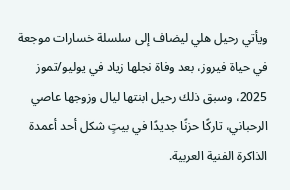ويأتي رحيل هلي ليضاف إلى سلسلة خسارات موجعة في حياة فيروز، بعد وفاة نجلها زياد في يوليو/تموز 2025، وسبق ذلك رحيل ابنتها ليال وزوجها عاصي الرحباني، تاركًا حزنًا جديدًا في بيتٍ شكل أحد أعمدة الذاكرة الفنية العربية.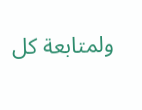ولمتابعة كل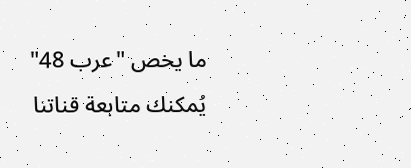ما يخص "عرب 48" يُمكنك متابعة قناتنا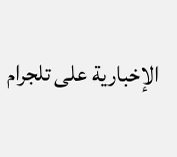الإخبارية على تلجرام